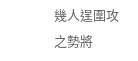幾人逞圍攻之勢將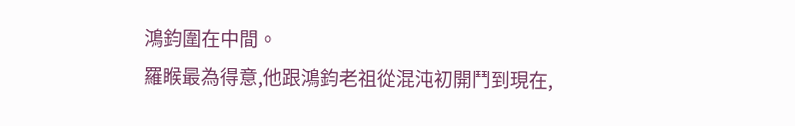鴻鈞圍在中間。
羅睺最為得意,他跟鴻鈞老祖從混沌初開鬥到現在,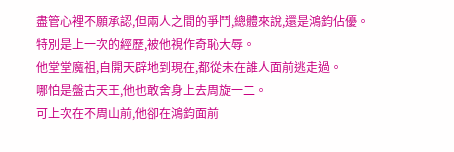盡管心裡不願承認,但兩人之間的爭鬥,總體來說,還是鴻鈞佔優。
特別是上一次的經歷,被他視作奇恥大辱。
他堂堂魔祖,自開天辟地到現在,都從未在誰人面前逃走過。
哪怕是盤古天王,他也敢舍身上去周旋一二。
可上次在不周山前,他卻在鴻鈞面前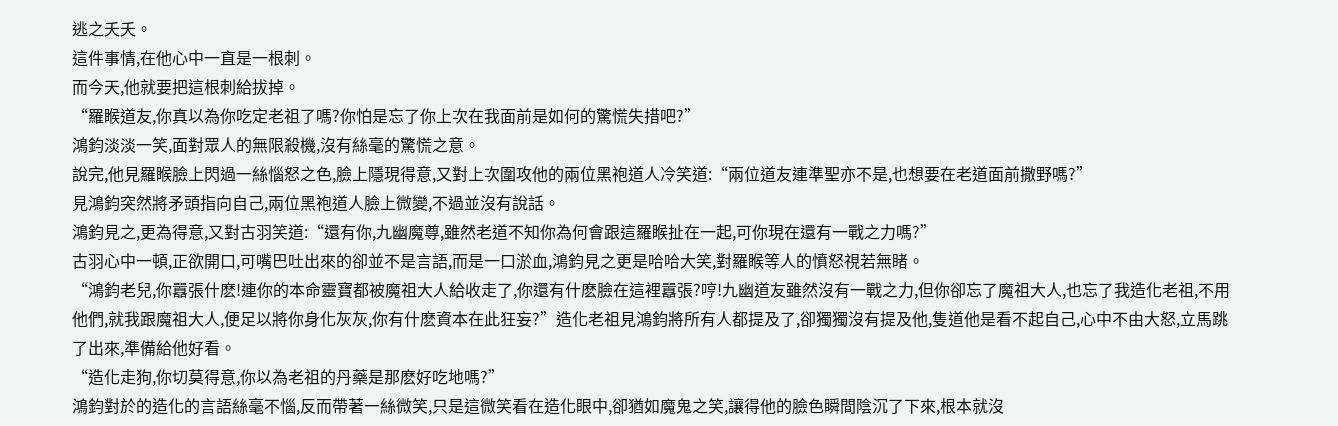逃之夭夭。
這件事情,在他心中一直是一根刺。
而今天,他就要把這根刺給拔掉。
“羅睺道友,你真以為你吃定老祖了嗎?你怕是忘了你上次在我面前是如何的驚慌失措吧?”
鴻鈞淡淡一笑,面對眾人的無限殺機,沒有絲毫的驚慌之意。
說完,他見羅睺臉上閃過一絲惱怒之色,臉上隱現得意,又對上次圍攻他的兩位黑袍道人冷笑道:“兩位道友連準聖亦不是,也想要在老道面前撒野嗎?”
見鴻鈞突然將矛頭指向自己,兩位黑袍道人臉上微變,不過並沒有說話。
鴻鈞見之,更為得意,又對古羽笑道:“還有你,九幽魔尊,雖然老道不知你為何會跟這羅睺扯在一起,可你現在還有一戰之力嗎?”
古羽心中一頓,正欲開口,可嘴巴吐出來的卻並不是言語,而是一口淤血,鴻鈞見之更是哈哈大笑,對羅睺等人的憤怒視若無睹。
“鴻鈞老兒,你囂張什麽!連你的本命靈寶都被魔祖大人給收走了,你還有什麽臉在這裡囂張?哼!九幽道友雖然沒有一戰之力,但你卻忘了魔祖大人,也忘了我造化老祖,不用他們,就我跟魔祖大人,便足以將你身化灰灰,你有什麽資本在此狂妄?”造化老祖見鴻鈞將所有人都提及了,卻獨獨沒有提及他,隻道他是看不起自己,心中不由大怒,立馬跳了出來,準備給他好看。
“造化走狗,你切莫得意,你以為老祖的丹藥是那麽好吃地嗎?”
鴻鈞對於的造化的言語絲毫不惱,反而帶著一絲微笑,只是這微笑看在造化眼中,卻猶如魔鬼之笑,讓得他的臉色瞬間陰沉了下來,根本就沒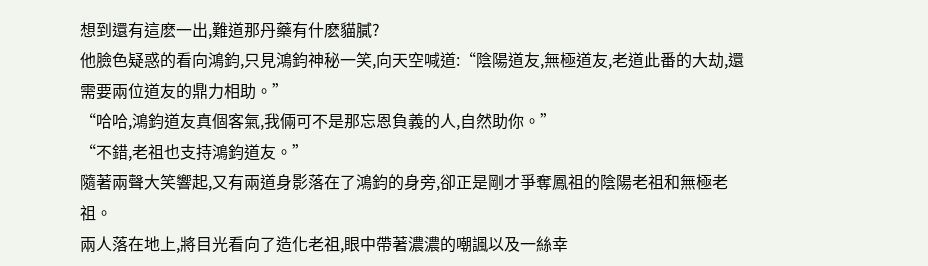想到還有這麽一出,難道那丹藥有什麽貓膩?
他臉色疑惑的看向鴻鈞,只見鴻鈞神秘一笑,向天空喊道:“陰陽道友,無極道友,老道此番的大劫,還需要兩位道友的鼎力相助。”
“哈哈,鴻鈞道友真個客氣,我倆可不是那忘恩負義的人,自然助你。”
“不錯,老祖也支持鴻鈞道友。”
隨著兩聲大笑響起,又有兩道身影落在了鴻鈞的身旁,卻正是剛才爭奪鳳祖的陰陽老祖和無極老祖。
兩人落在地上,將目光看向了造化老祖,眼中帶著濃濃的嘲諷以及一絲幸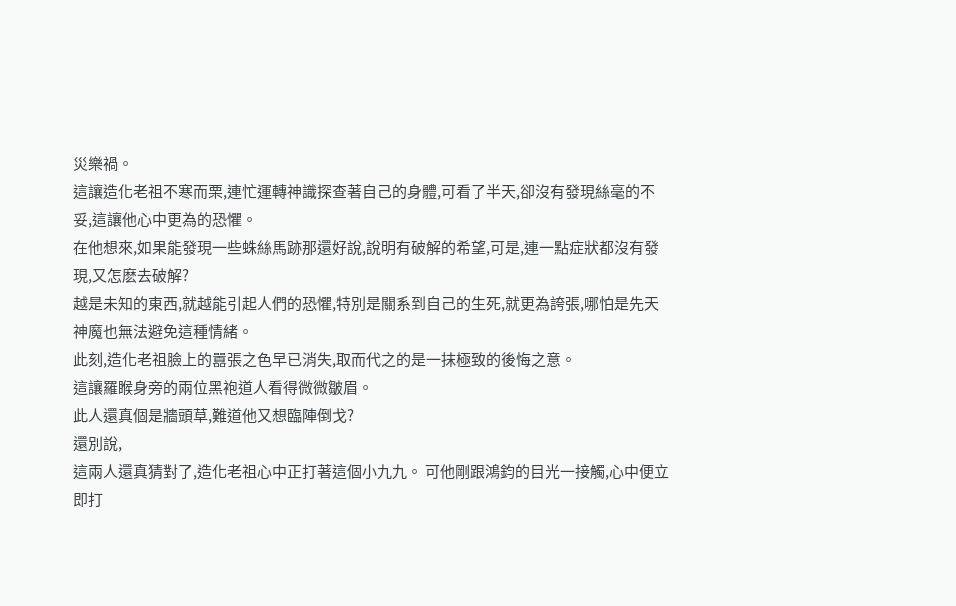災樂禍。
這讓造化老祖不寒而栗,連忙運轉神識探查著自己的身體,可看了半天,卻沒有發現絲毫的不妥,這讓他心中更為的恐懼。
在他想來,如果能發現一些蛛絲馬跡那還好說,說明有破解的希望,可是,連一點症狀都沒有發現,又怎麽去破解?
越是未知的東西,就越能引起人們的恐懼,特別是關系到自己的生死,就更為誇張,哪怕是先天神魔也無法避免這種情緒。
此刻,造化老祖臉上的囂張之色早已消失,取而代之的是一抹極致的後悔之意。
這讓羅睺身旁的兩位黑袍道人看得微微皺眉。
此人還真個是牆頭草,難道他又想臨陣倒戈?
還別說,
這兩人還真猜對了,造化老祖心中正打著這個小九九。 可他剛跟鴻鈞的目光一接觸,心中便立即打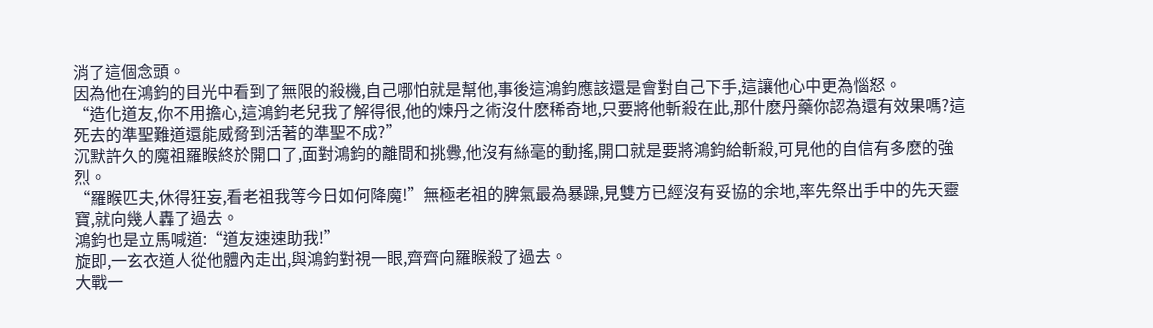消了這個念頭。
因為他在鴻鈞的目光中看到了無限的殺機,自己哪怕就是幫他,事後這鴻鈞應該還是會對自己下手,這讓他心中更為惱怒。
“造化道友,你不用擔心,這鴻鈞老兒我了解得很,他的煉丹之術沒什麽稀奇地,只要將他斬殺在此,那什麽丹藥你認為還有效果嗎?這死去的準聖難道還能威脅到活著的準聖不成?”
沉默許久的魔祖羅睺終於開口了,面對鴻鈞的離間和挑釁,他沒有絲毫的動搖,開口就是要將鴻鈞給斬殺,可見他的自信有多麽的強烈。
“羅睺匹夫,休得狂妄,看老祖我等今日如何降魔!”無極老祖的脾氣最為暴躁,見雙方已經沒有妥協的余地,率先祭出手中的先天靈寶,就向幾人轟了過去。
鴻鈞也是立馬喊道:“道友速速助我!”
旋即,一玄衣道人從他體內走出,與鴻鈞對視一眼,齊齊向羅睺殺了過去。
大戰一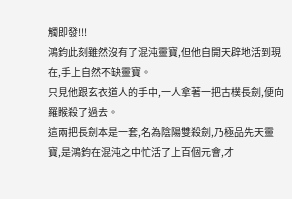觸即發!!!
鴻鈞此刻雖然沒有了混沌靈寶,但他自開天辟地活到現在,手上自然不缺靈寶。
只見他跟玄衣道人的手中,一人拿著一把古樸長劍,便向羅睺殺了過去。
這兩把長劍本是一套,名為陰陽雙殺劍,乃極品先天靈寶,是鴻鈞在混沌之中忙活了上百個元會,才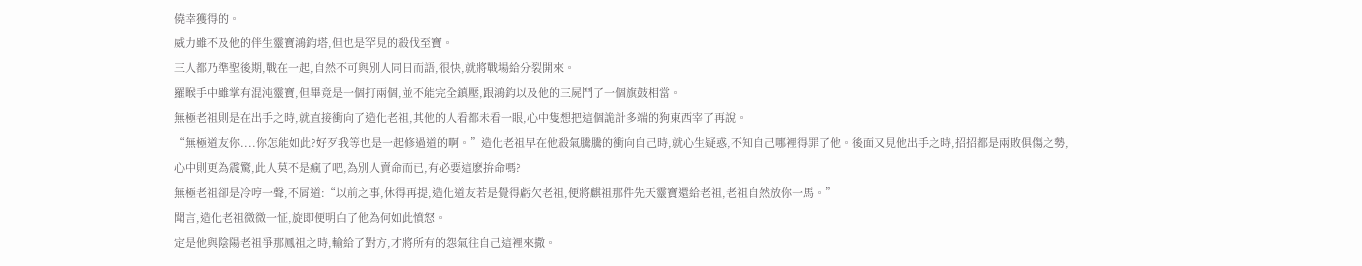僥幸獲得的。
威力雖不及他的伴生靈寶鴻鈞塔,但也是罕見的殺伐至寶。
三人都乃準聖後期,戰在一起,自然不可與別人同日而語,很快,就將戰場給分裂開來。
羅睺手中雖掌有混沌靈寶,但畢竟是一個打兩個,並不能完全鎮壓,跟鴻鈞以及他的三屍鬥了一個旗鼓相當。
無極老祖則是在出手之時,就直接衝向了造化老祖,其他的人看都未看一眼,心中隻想把這個詭計多端的狗東西宰了再說。
“無極道友你....你怎能如此?好歹我等也是一起修過道的啊。”造化老祖早在他殺氣騰騰的衝向自己時,就心生疑惑,不知自己哪裡得罪了他。後面又見他出手之時,招招都是兩敗俱傷之勢,心中則更為震驚,此人莫不是瘋了吧,為別人賣命而已,有必要這麽拚命嗎?
無極老祖卻是冷哼一聲,不屑道:“以前之事,休得再提,造化道友若是覺得虧欠老祖,便將麒祖那件先天靈寶還給老祖,老祖自然放你一馬。”
聞言,造化老祖微微一怔,旋即便明白了他為何如此憤怒。
定是他與陰陽老祖爭那鳳祖之時,輸給了對方,才將所有的怨氣往自己這裡來撒。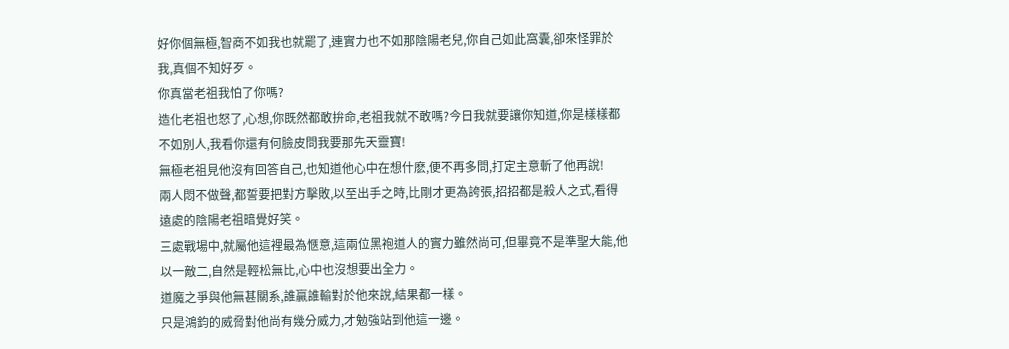好你個無極,智商不如我也就罷了,連實力也不如那陰陽老兒,你自己如此窩囊,卻來怪罪於我,真個不知好歹。
你真當老祖我怕了你嗎?
造化老祖也怒了,心想,你既然都敢拚命,老祖我就不敢嗎?今日我就要讓你知道,你是樣樣都不如別人,我看你還有何臉皮問我要那先天靈寶!
無極老祖見他沒有回答自己,也知道他心中在想什麽,便不再多問,打定主意斬了他再說!
兩人悶不做聲,都誓要把對方擊敗,以至出手之時,比剛才更為誇張,招招都是殺人之式,看得遠處的陰陽老祖暗覺好笑。
三處戰場中,就屬他這裡最為愜意,這兩位黑袍道人的實力雖然尚可,但畢竟不是準聖大能,他以一敵二,自然是輕松無比,心中也沒想要出全力。
道魔之爭與他無甚關系,誰贏誰輸對於他來說,結果都一樣。
只是鴻鈞的威脅對他尚有幾分威力,才勉強站到他這一邊。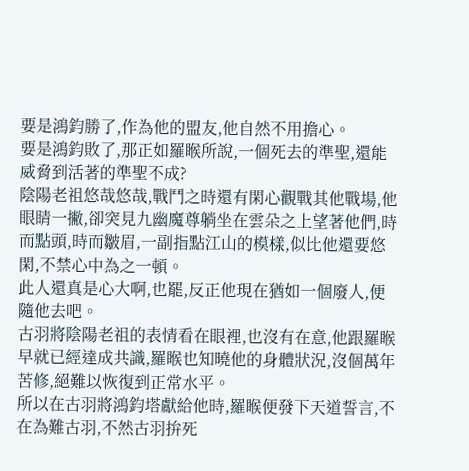要是鴻鈞勝了,作為他的盟友,他自然不用擔心。
要是鴻鈞敗了,那正如羅睺所說,一個死去的準聖,還能威脅到活著的準聖不成?
陰陽老祖悠哉悠哉,戰鬥之時還有閑心觀戰其他戰場,他眼睛一撇,卻突見九幽魔尊躺坐在雲朵之上望著他們,時而點頭,時而皺眉,一副指點江山的模樣,似比他還要悠閑,不禁心中為之一頓。
此人還真是心大啊,也罷,反正他現在猶如一個廢人,便隨他去吧。
古羽將陰陽老祖的表情看在眼裡,也沒有在意,他跟羅睺早就已經達成共識,羅睺也知曉他的身體狀況,沒個萬年苦修,絕難以恢復到正常水平。
所以在古羽將鴻鈞塔獻給他時,羅睺便發下天道誓言,不在為難古羽,不然古羽拚死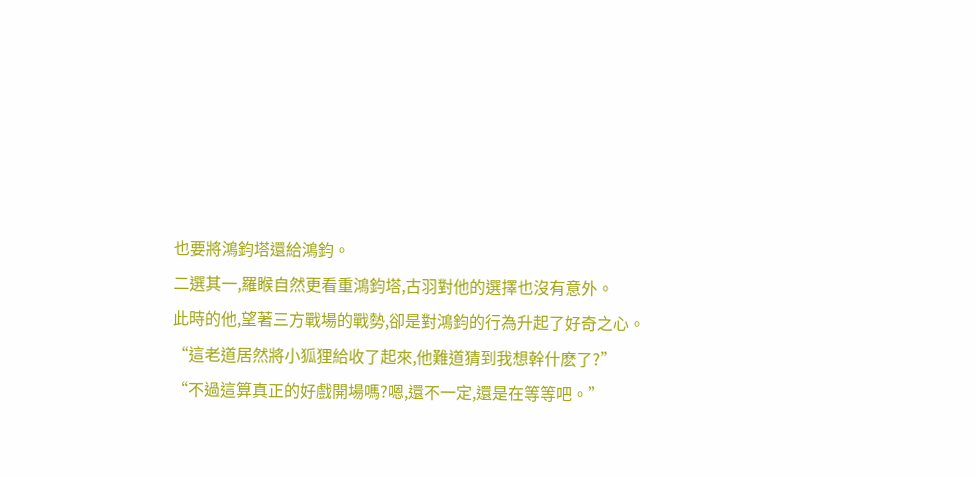也要將鴻鈞塔還給鴻鈞。
二選其一,羅睺自然更看重鴻鈞塔,古羽對他的選擇也沒有意外。
此時的他,望著三方戰場的戰勢,卻是對鴻鈞的行為升起了好奇之心。
“這老道居然將小狐狸給收了起來,他難道猜到我想幹什麽了?”
“不過這算真正的好戲開場嗎?嗯,還不一定,還是在等等吧。”